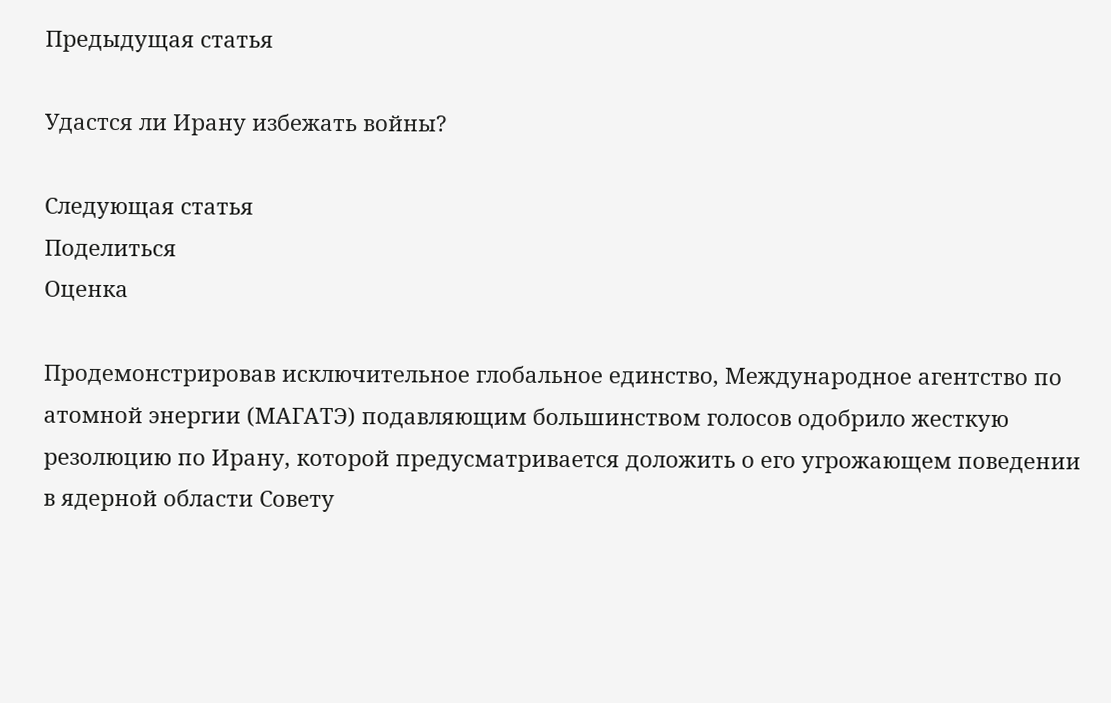Предыдущая статья

Удастся ли Ирану избежать войны?

Следующая статья
Поделиться
Оценка

Продемонстрировав исключительное глобальное единство, Международное агентство по атомной энергии (МАГАТЭ) подавляющим большинством голосов одобрило жесткую резолюцию по Ирану, которой предусматривается доложить о его угрожающем поведении в ядерной области Совету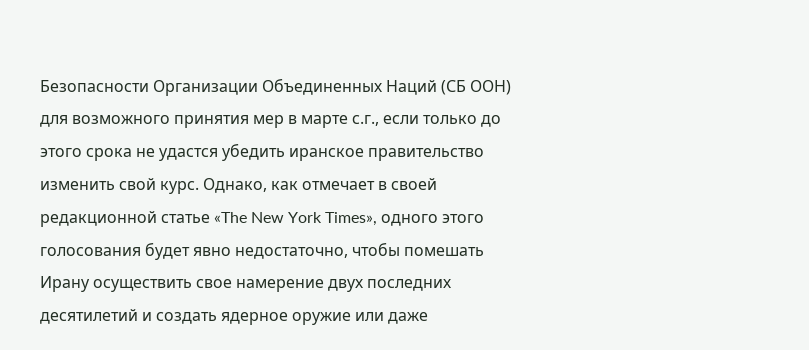Безопасности Организации Объединенных Наций (СБ ООН) для возможного принятия мер в марте с.г., если только до этого срока не удастся убедить иранское правительство изменить свой курс. Однако, как отмечает в своей редакционной статье «The New York Times», одного этого голосования будет явно недостаточно, чтобы помешать Ирану осуществить свое намерение двух последних десятилетий и создать ядерное оружие или даже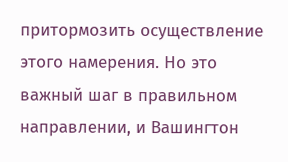притормозить осуществление этого намерения. Но это важный шаг в правильном направлении, и Вашингтон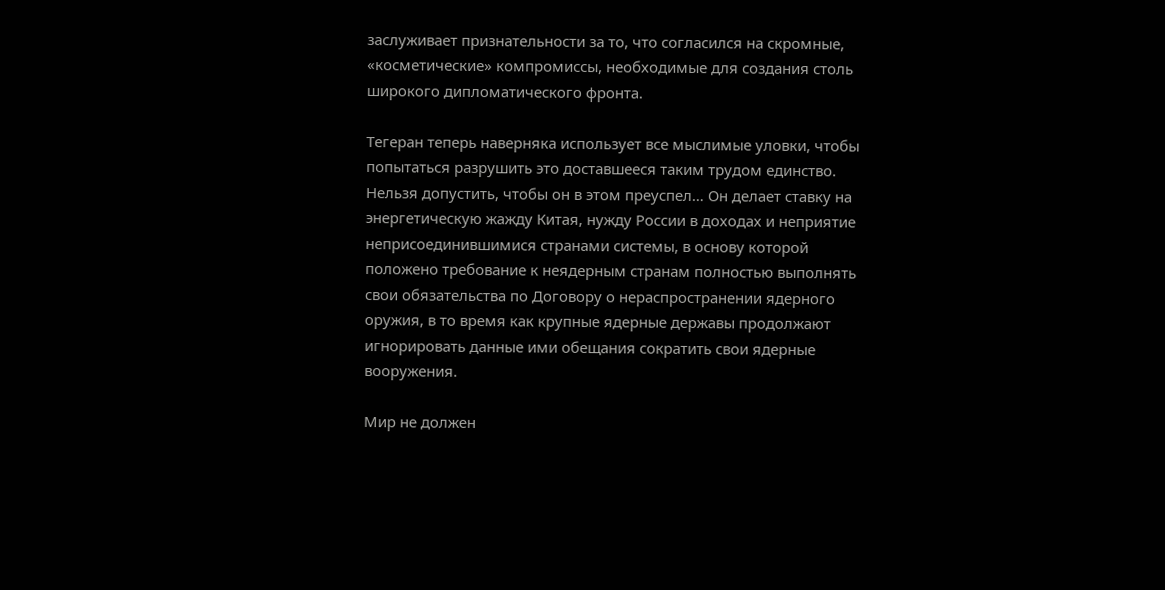заслуживает признательности за то, что согласился на скромные, «косметические» компромиссы, необходимые для создания столь широкого дипломатического фронта.

Тегеран теперь наверняка использует все мыслимые уловки, чтобы попытаться разрушить это доставшееся таким трудом единство. Нельзя допустить, чтобы он в этом преуспел… Он делает ставку на энергетическую жажду Китая, нужду России в доходах и неприятие неприсоединившимися странами системы, в основу которой положено требование к неядерным странам полностью выполнять свои обязательства по Договору о нераспространении ядерного оружия, в то время как крупные ядерные державы продолжают игнорировать данные ими обещания сократить свои ядерные вооружения.

Мир не должен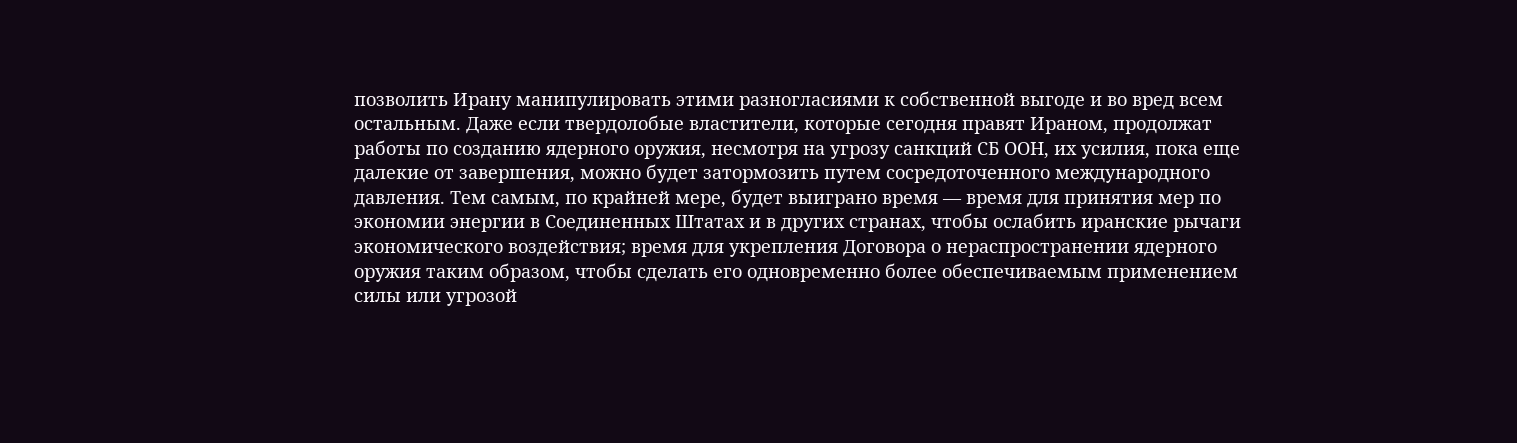позволить Ирану манипулировать этими разногласиями к собственной выгоде и во вред всем остальным. Даже если твердолобые властители, которые сегодня правят Ираном, продолжат работы по созданию ядерного оружия, несмотря на угрозу санкций СБ ООН, их усилия, пока еще далекие от завершения, можно будет затормозить путем сосредоточенного международного давления. Тем самым, по крайней мере, будет выиграно время — время для принятия мер по экономии энергии в Соединенных Штатах и в других странах, чтобы ослабить иранские рычаги экономического воздействия; время для укрепления Договора о нераспространении ядерного оружия таким образом, чтобы сделать его одновременно более обеспечиваемым применением силы или угрозой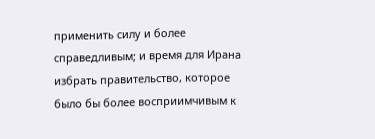применить силу и более справедливым; и время для Ирана избрать правительство, которое было бы более восприимчивым к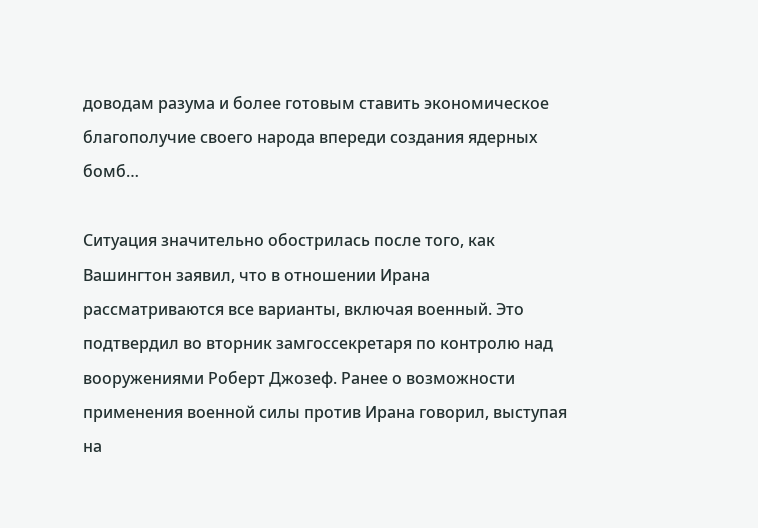доводам разума и более готовым ставить экономическое благополучие своего народа впереди создания ядерных бомб…

Ситуация значительно обострилась после того, как Вашингтон заявил, что в отношении Ирана рассматриваются все варианты, включая военный. Это подтвердил во вторник замгоссекретаря по контролю над вооружениями Роберт Джозеф. Ранее о возможности применения военной силы против Ирана говорил, выступая  на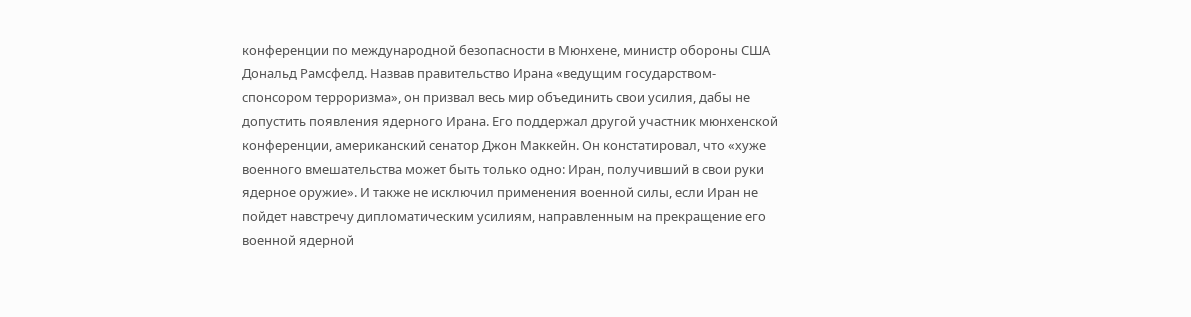конференции по международной безопасности в Мюнхене, министр обороны США Дональд Рамсфелд. Назвав правительство Ирана «ведущим государством-спонсором терроризма», он призвал весь мир объединить свои усилия, дабы не допустить появления ядерного Ирана. Его поддержал другой участник мюнхенской конференции, американский сенатор Джон Маккейн. Он констатировал, что «хуже военного вмешательства может быть только одно: Иран, получивший в свои руки ядерное оружие». И также не исключил применения военной силы, если Иран не пойдет навстречу дипломатическим усилиям, направленным на прекращение его военной ядерной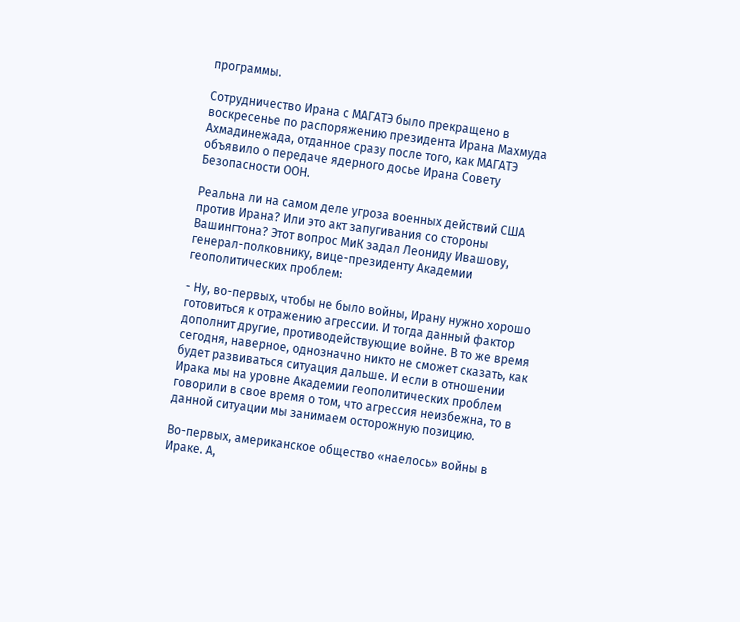программы.

Сотрудничество Ирана с МАГАТЭ было прекращено в воскресенье по распоряжению президента Ирана Махмуда Ахмадинежада, отданное сразу после того, как МАГАТЭ объявило о передаче ядерного досье Ирана Совету Безопасности ООН.

Реальна ли на самом деле угроза военных действий США против Ирана? Или это акт запугивания со стороны Вашингтона? Этот вопрос МиК задал Леониду Ивашову, генерал-полковнику, вице-президенту Академии геополитических проблем:

- Ну, во-первых, чтобы не было войны, Ирану нужно хорошо готовиться к отражению агрессии. И тогда данный фактор дополнит другие, противодействующие войне. В то же время сегодня, наверное, однозначно никто не сможет сказать, как будет развиваться ситуация дальше. И если в отношении Ирака мы на уровне Академии геополитических проблем говорили в свое время о том, что агрессия неизбежна, то в данной ситуации мы занимаем осторожную позицию.

Во-первых, американское общество «наелось» войны в Ираке. А,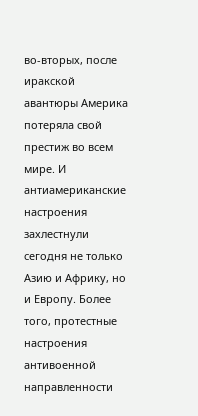во-вторых, после иракской авантюры Америка потеряла свой престиж во всем мире. И антиамериканские настроения захлестнули сегодня не только Азию и Африку, но и Европу. Более того, протестные настроения антивоенной направленности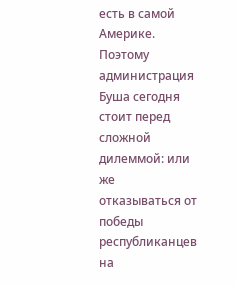есть в самой Америке. Поэтому администрация Буша сегодня стоит перед сложной дилеммой: или же отказываться от победы республиканцев на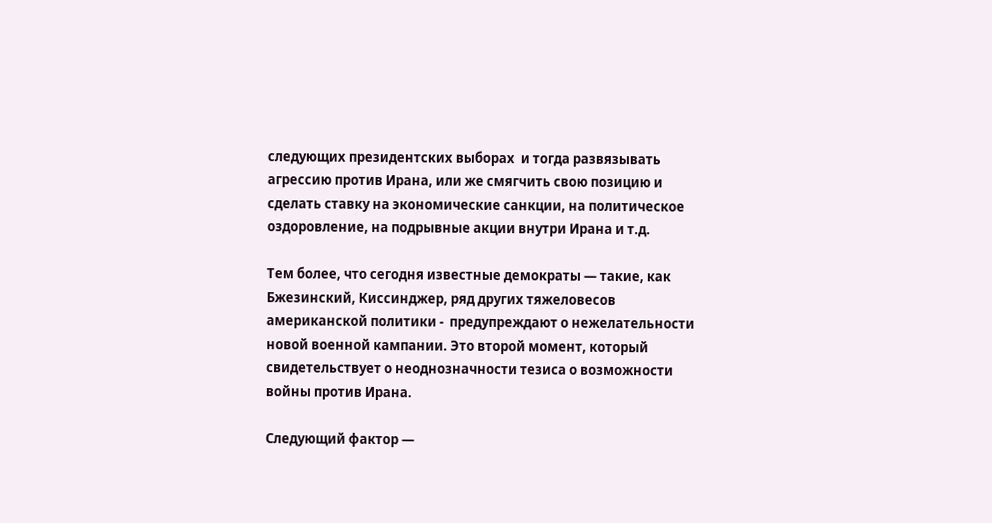следующих президентских выборах  и тогда развязывать агрессию против Ирана, или же смягчить свою позицию и сделать ставку на экономические санкции, на политическое оздоровление, на подрывные акции внутри Ирана и т.д.

Тем более, что сегодня известные демократы — такие, как Бжезинский, Киссинджер, ряд других тяжеловесов американской политики -  предупреждают о нежелательности новой военной кампании. Это второй момент, который свидетельствует о неоднозначности тезиса о возможности войны против Ирана.

Следующий фактор —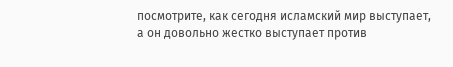посмотрите, как сегодня исламский мир выступает, а он довольно жестко выступает против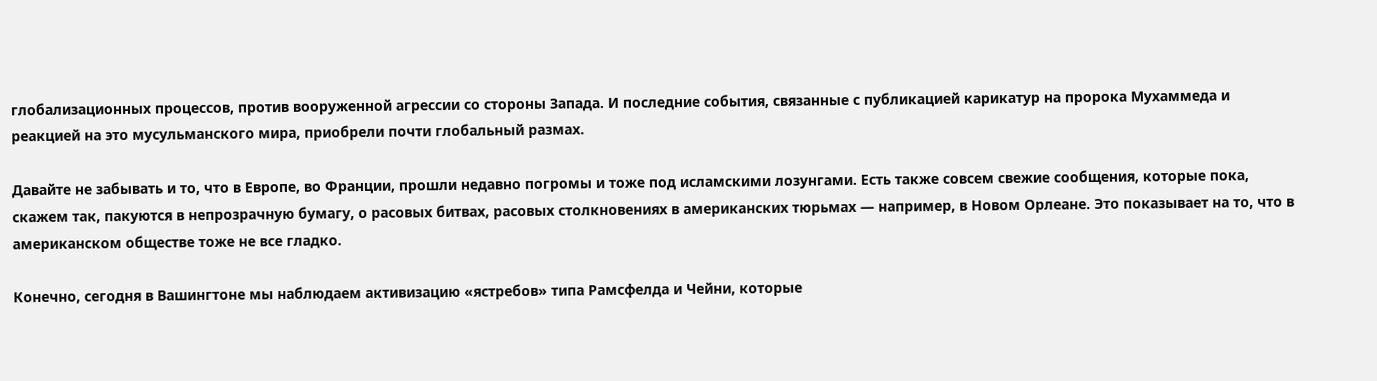глобализационных процессов, против вооруженной агрессии со стороны Запада. И последние события, связанные с публикацией карикатур на пророка Мухаммеда и реакцией на это мусульманского мира, приобрели почти глобальный размах.

Давайте не забывать и то, что в Европе, во Франции, прошли недавно погромы и тоже под исламскими лозунгами. Есть также совсем свежие сообщения, которые пока, скажем так, пакуются в непрозрачную бумагу, о расовых битвах, расовых столкновениях в американских тюрьмах — например, в Новом Орлеане. Это показывает на то, что в американском обществе тоже не все гладко.

Конечно, сегодня в Вашингтоне мы наблюдаем активизацию «ястребов» типа Рамсфелда и Чейни, которые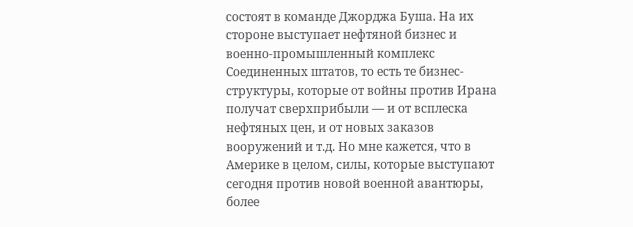состоят в команде Джорджа Буша. На их стороне выступает нефтяной бизнес и военно-промышленный комплекс Соединенных штатов, то есть те бизнес-структуры, которые от войны против Ирана получат сверхприбыли — и от всплеска нефтяных цен, и от новых заказов вооружений и т.д. Но мне кажется, что в Америке в целом, силы, которые выступают сегодня против новой военной авантюры, более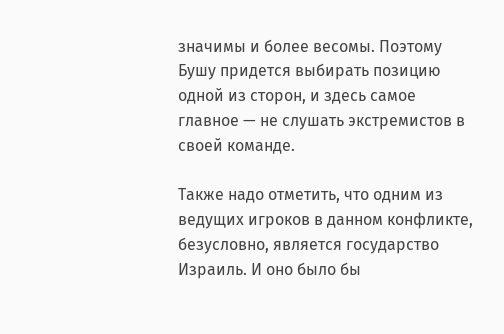значимы и более весомы. Поэтому Бушу придется выбирать позицию одной из сторон, и здесь самое главное — не слушать экстремистов в своей команде.

Также надо отметить, что одним из ведущих игроков в данном конфликте, безусловно, является государство Израиль. И оно было бы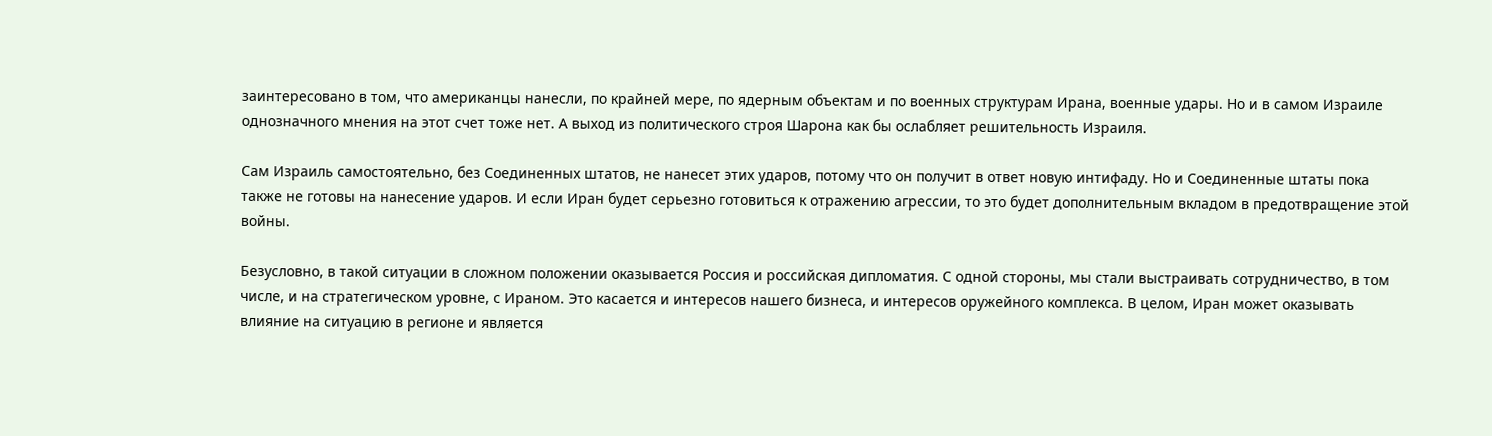заинтересовано в том, что американцы нанесли, по крайней мере, по ядерным объектам и по военных структурам Ирана, военные удары. Но и в самом Израиле однозначного мнения на этот счет тоже нет. А выход из политического строя Шарона как бы ослабляет решительность Израиля.

Сам Израиль самостоятельно, без Соединенных штатов, не нанесет этих ударов, потому что он получит в ответ новую интифаду. Но и Соединенные штаты пока также не готовы на нанесение ударов. И если Иран будет серьезно готовиться к отражению агрессии, то это будет дополнительным вкладом в предотвращение этой войны.

Безусловно, в такой ситуации в сложном положении оказывается Россия и российская дипломатия. С одной стороны, мы стали выстраивать сотрудничество, в том числе, и на стратегическом уровне, с Ираном. Это касается и интересов нашего бизнеса, и интересов оружейного комплекса. В целом, Иран может оказывать влияние на ситуацию в регионе и является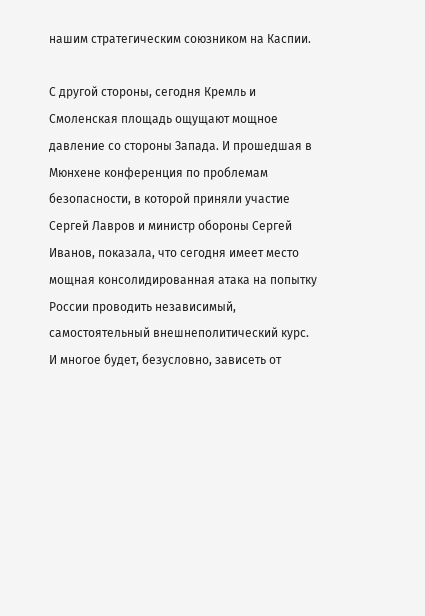нашим стратегическим союзником на Каспии.

С другой стороны, сегодня Кремль и Смоленская площадь ощущают мощное давление со стороны Запада. И прошедшая в Мюнхене конференция по проблемам безопасности, в которой приняли участие Сергей Лавров и министр обороны Сергей Иванов, показала, что сегодня имеет место мощная консолидированная атака на попытку России проводить независимый, самостоятельный внешнеполитический курс. И многое будет, безусловно, зависеть от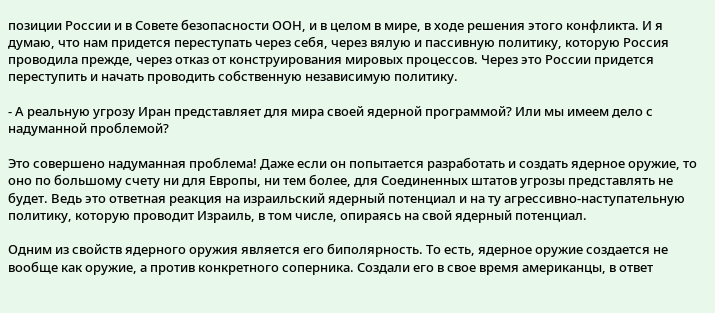позиции России и в Совете безопасности ООН, и в целом в мире, в ходе решения этого конфликта. И я думаю, что нам придется переступать через себя, через вялую и пассивную политику, которую Россия проводила прежде, через отказ от конструирования мировых процессов. Через это России придется переступить и начать проводить собственную независимую политику.

- А реальную угрозу Иран представляет для мира своей ядерной программой? Или мы имеем дело с надуманной проблемой?

Это совершено надуманная проблема! Даже если он попытается разработать и создать ядерное оружие, то оно по большому счету ни для Европы, ни тем более, для Соединенных штатов угрозы представлять не будет. Ведь это ответная реакция на израильский ядерный потенциал и на ту агрессивно-наступательную политику, которую проводит Израиль, в том числе, опираясь на свой ядерный потенциал.

Одним из свойств ядерного оружия является его биполярность. То есть, ядерное оружие создается не вообще как оружие, а против конкретного соперника. Создали его в свое время американцы, в ответ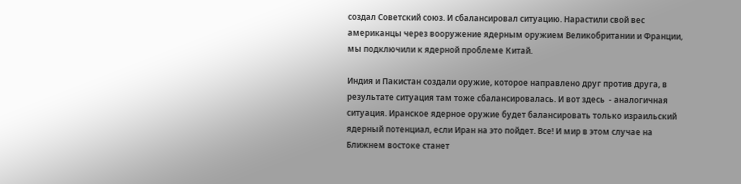создал Советский союз. И сбалансировал ситуацию. Нарастили свой вес американцы через вооружение ядерным оружием Великобритании и Франции, мы подключили к ядерной проблеме Китай.

Индия и Пакистан создали оружие, которое направлено друг против друга, в результате ситуация там тоже сбалансировалась. И вот здесь  - аналогичная ситуация. Иранское ядерное оружие будет балансировать только израильский ядерный потенциал, если Иран на это пойдет. Все! И мир в этом случае на Ближнем востоке станет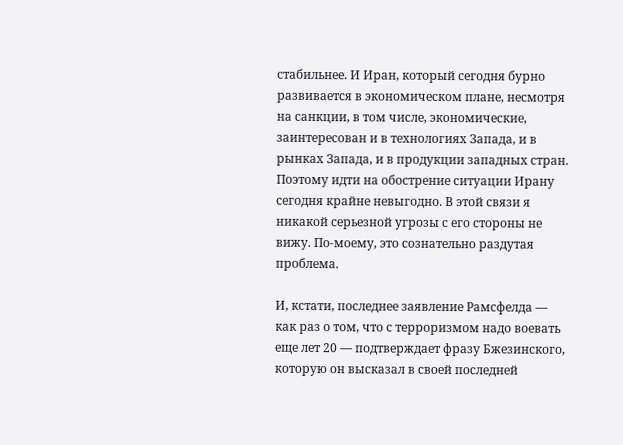стабильнее. И Иран, который сегодня бурно развивается в экономическом плане, несмотря на санкции, в том числе, экономические, заинтересован и в технологиях Запада, и в рынках Запада, и в продукции западных стран. Поэтому идти на обострение ситуации Ирану сегодня крайне невыгодно. В этой связи я никакой серьезной угрозы с его стороны не вижу. По-моему, это сознательно раздутая проблема.

И, кстати, последнее заявление Рамсфелда — как раз о том, что с терроризмом надо воевать еще лет 20 — подтверждает фразу Бжезинского, которую он высказал в своей последней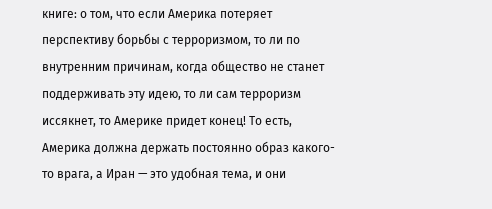книге: о том, что если Америка потеряет перспективу борьбы с терроризмом, то ли по внутренним причинам, когда общество не станет поддерживать эту идею, то ли сам терроризм иссякнет, то Америке придет конец! То есть, Америка должна держать постоянно образ какого-то врага, а Иран — это удобная тема, и они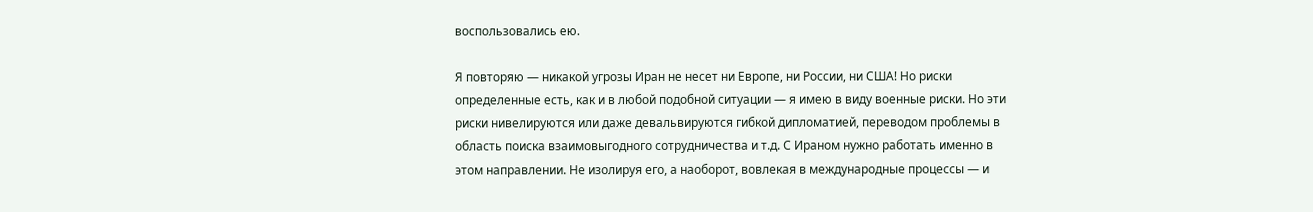воспользовались ею.

Я повторяю — никакой угрозы Иран не несет ни Европе, ни России, ни США! Но риски определенные есть, как и в любой подобной ситуации — я имею в виду военные риски. Но эти риски нивелируются или даже девальвируются гибкой дипломатией, переводом проблемы в область поиска взаимовыгодного сотрудничества и т.д. С Ираном нужно работать именно в этом направлении. Не изолируя его, а наоборот, вовлекая в международные процессы — и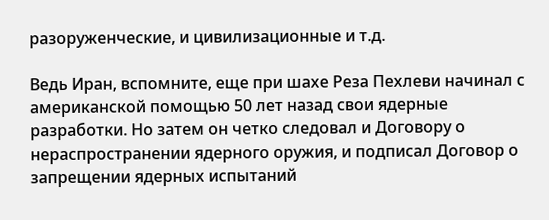разоруженческие, и цивилизационные и т.д.

Ведь Иран, вспомните, еще при шахе Реза Пехлеви начинал с американской помощью 50 лет назад свои ядерные разработки. Но затем он четко следовал и Договору о нераспространении ядерного оружия, и подписал Договор о  запрещении ядерных испытаний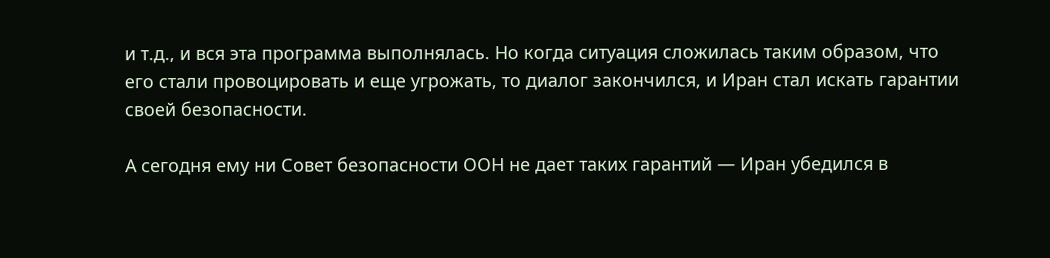и т.д., и вся эта программа выполнялась. Но когда ситуация сложилась таким образом, что его стали провоцировать и еще угрожать, то диалог закончился, и Иран стал искать гарантии своей безопасности.

А сегодня ему ни Совет безопасности ООН не дает таких гарантий — Иран убедился в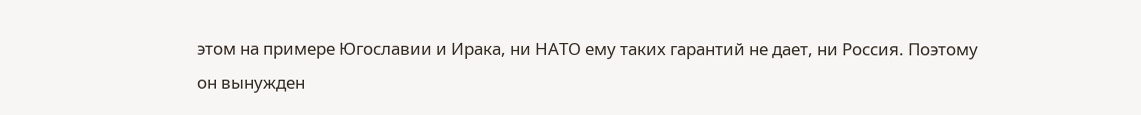этом на примере Югославии и Ирака, ни НАТО ему таких гарантий не дает, ни Россия. Поэтому он вынужден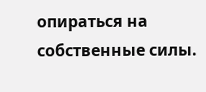опираться на собственные силы.